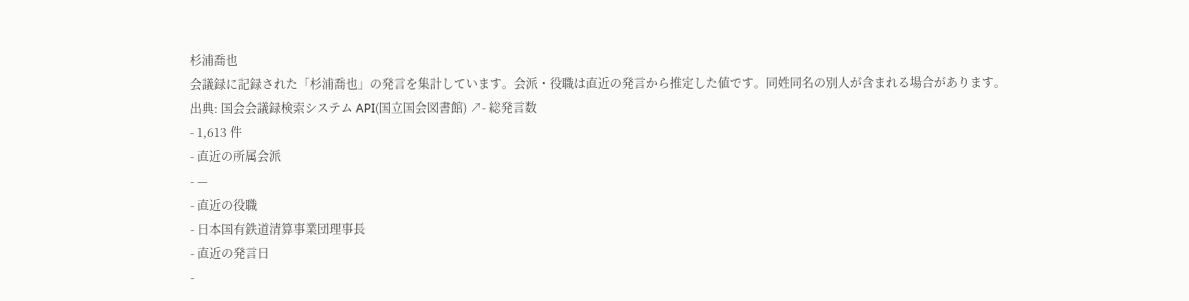杉浦喬也
会議録に記録された「杉浦喬也」の発言を集計しています。会派・役職は直近の発言から推定した値です。同姓同名の別人が含まれる場合があります。
出典: 国会会議録検索システム API(国立国会図書館) ↗- 総発言数
- 1,613 件
- 直近の所属会派
- —
- 直近の役職
- 日本国有鉄道清算事業団理事長
- 直近の発言日
-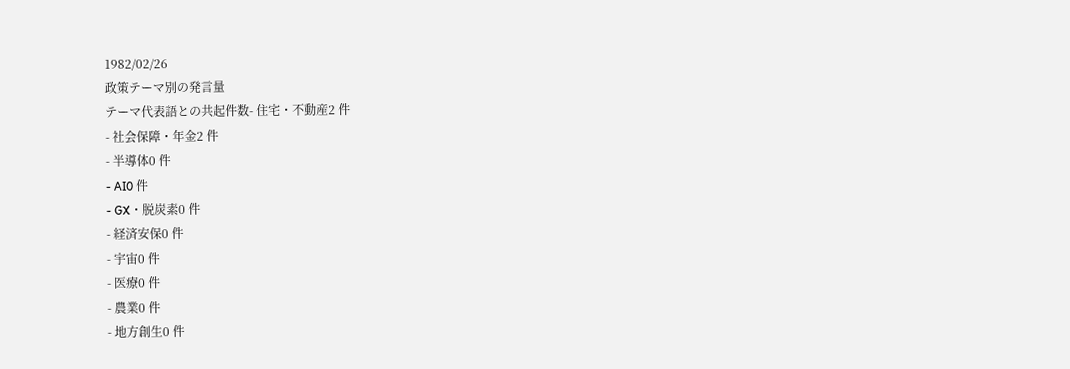1982/02/26
政策テーマ別の発言量
テーマ代表語との共起件数- 住宅・不動産2 件
- 社会保障・年金2 件
- 半導体0 件
- AI0 件
- GX・脱炭素0 件
- 経済安保0 件
- 宇宙0 件
- 医療0 件
- 農業0 件
- 地方創生0 件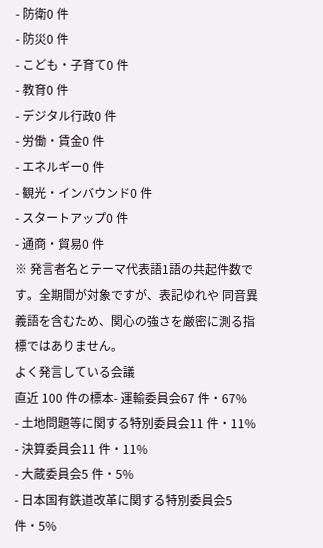- 防衛0 件
- 防災0 件
- こども・子育て0 件
- 教育0 件
- デジタル行政0 件
- 労働・賃金0 件
- エネルギー0 件
- 観光・インバウンド0 件
- スタートアップ0 件
- 通商・貿易0 件
※ 発言者名とテーマ代表語1語の共起件数です。全期間が対象ですが、表記ゆれや 同音異義語を含むため、関心の強さを厳密に測る指標ではありません。
よく発言している会議
直近 100 件の標本- 運輸委員会67 件・67%
- 土地問題等に関する特別委員会11 件・11%
- 決算委員会11 件・11%
- 大蔵委員会5 件・5%
- 日本国有鉄道改革に関する特別委員会5 件・5%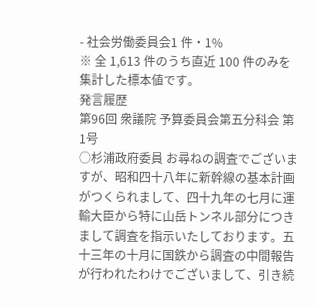- 社会労働委員会1 件・1%
※ 全 1,613 件のうち直近 100 件のみを集計した標本値です。
発言履歴
第96回 衆議院 予算委員会第五分科会 第1号
○杉浦政府委員 お尋ねの調査でございますが、昭和四十八年に新幹線の基本計画がつくられまして、四十九年の七月に運輸大臣から特に山岳トンネル部分につきまして調査を指示いたしております。五十三年の十月に国鉄から調査の中間報告が行われたわけでございまして、引き続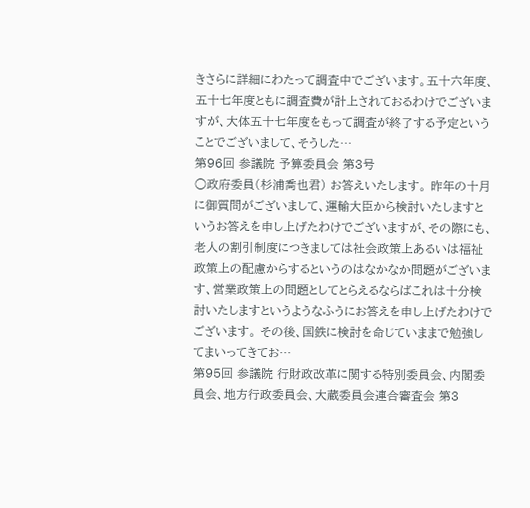きさらに詳細にわたって調査中でございます。五十六年度、五十七年度ともに調査費が計上されておるわけでございますが、大体五十七年度をもって調査が終了する予定ということでございまして、そうした…
第96回 参議院 予算委員会 第3号
○政府委員(杉浦喬也君) お答えいたします。 昨年の十月に御質問がございまして、運輸大臣から検討いたしますというお答えを申し上げたわけでございますが、その際にも、老人の割引制度につきましては社会政策上あるいは福祉政策上の配慮からするというのはなかなか問題がございます、営業政策上の問題としてとらえるならばこれは十分検討いたしますというようなふうにお答えを申し上げたわけでございます。 その後、国鉄に検討を命じていままで勉強してまいってきてお…
第95回 参議院 行財政改革に関する特別委員会、内閣委員会、地方行政委員会、大蔵委員会連合審査会 第3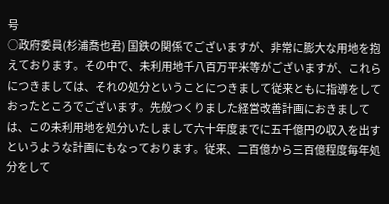号
○政府委員(杉浦喬也君) 国鉄の関係でございますが、非常に膨大な用地を抱えております。その中で、未利用地千八百万平米等がございますが、これらにつきましては、それの処分ということにつきまして従来ともに指導をしておったところでございます。先般つくりました経営改善計画におきましては、この未利用地を処分いたしまして六十年度までに五千億円の収入を出すというような計画にもなっております。従来、二百億から三百億程度毎年処分をして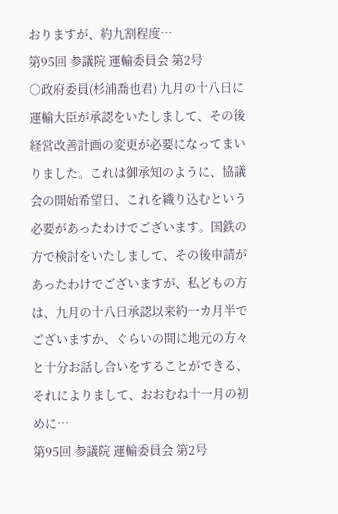おりますが、約九割程度…
第95回 参議院 運輸委員会 第2号
○政府委員(杉浦喬也君) 九月の十八日に運輸大臣が承認をいたしまして、その後経営改善計画の変更が必要になってまいりました。これは御承知のように、協議会の開始希望日、これを織り込むという必要があったわけでございます。国鉄の方で検討をいたしまして、その後申請があったわけでございますが、私どもの方は、九月の十八日承認以来約一カ月半でございますか、ぐらいの間に地元の方々と十分お話し合いをすることができる、それによりまして、おおむね十一月の初めに…
第95回 参議院 運輸委員会 第2号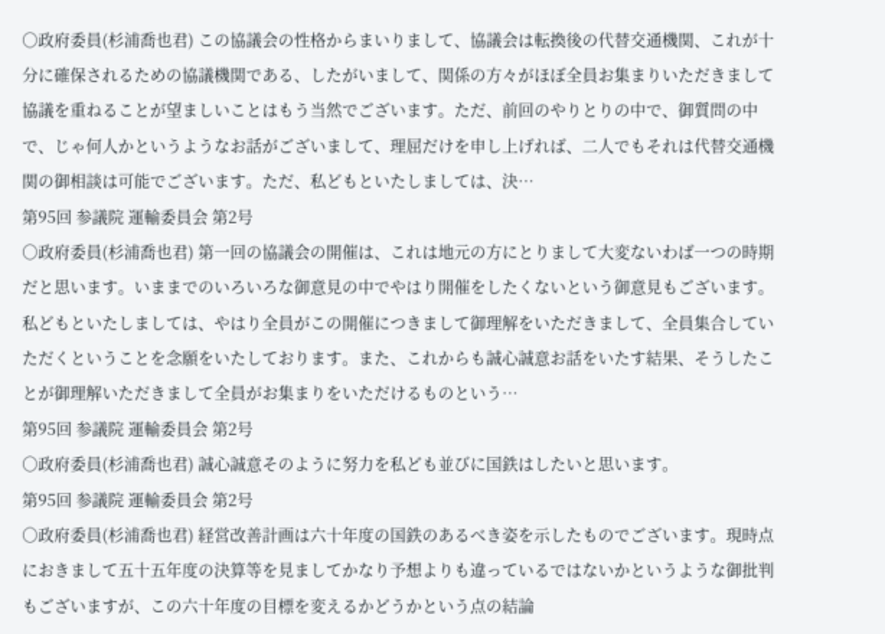○政府委員(杉浦喬也君) この協議会の性格からまいりまして、協議会は転換後の代替交通機関、これが十分に確保されるための協議機関である、したがいまして、関係の方々がほぼ全員お集まりいただきまして協議を重ねることが望ましいことはもう当然でございます。ただ、前回のやりとりの中で、御質問の中で、じゃ何人かというようなお話がございまして、理屈だけを申し上げれば、二人でもそれは代替交通機関の御相談は可能でございます。ただ、私どもといたしましては、決…
第95回 参議院 運輸委員会 第2号
○政府委員(杉浦喬也君) 第一回の協議会の開催は、これは地元の方にとりまして大変ないわば一つの時期だと思います。いままでのいろいろな御意見の中でやはり開催をしたくないという御意見もございます。私どもといたしましては、やはり全員がこの開催につきまして御理解をいただきまして、全員集合していただくということを念願をいたしております。また、これからも誠心誠意お話をいたす結果、そうしたことが御理解いただきまして全員がお集まりをいただけるものという…
第95回 参議院 運輸委員会 第2号
○政府委員(杉浦喬也君) 誠心誠意そのように努力を私ども並びに国鉄はしたいと思います。
第95回 参議院 運輸委員会 第2号
○政府委員(杉浦喬也君) 経営改善計画は六十年度の国鉄のあるべき姿を示したものでございます。現時点におきまして五十五年度の決算等を見ましてかなり予想よりも違っているではないかというような御批判もございますが、この六十年度の目標を変えるかどうかという点の結論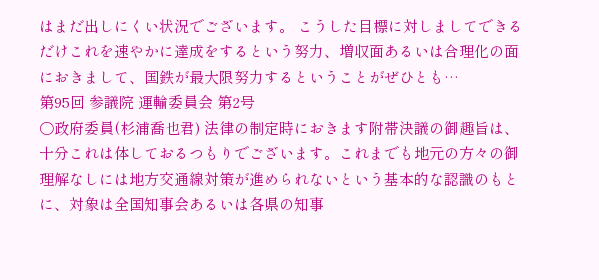はまだ出しにくい状況でございます。 こうした目標に対しましてできるだけこれを速やかに達成をするという努力、増収面あるいは合理化の面におきまして、国鉄が最大限努力するということがぜひとも…
第95回 参議院 運輸委員会 第2号
○政府委員(杉浦喬也君) 法律の制定時におきます附帯決議の御趣旨は、十分これは体しておるつもりでございます。これまでも地元の方々の御理解なしには地方交通線対策が進められないという基本的な認識のもとに、対象は全国知事会あるいは各県の知事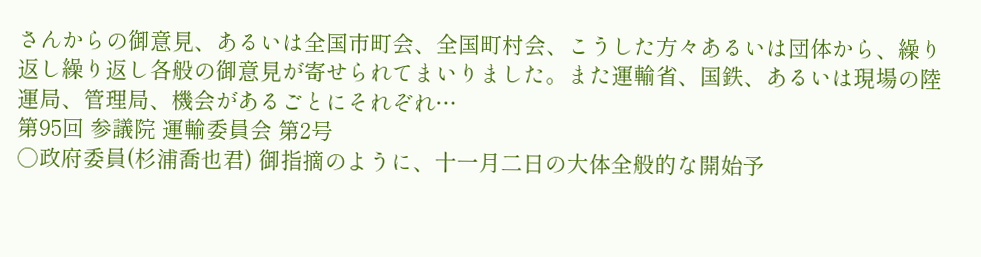さんからの御意見、あるいは全国市町会、全国町村会、こうした方々あるいは団体から、繰り返し繰り返し各般の御意見が寄せられてまいりました。また運輸省、国鉄、あるいは現場の陸運局、管理局、機会があるごとにそれぞれ…
第95回 参議院 運輸委員会 第2号
○政府委員(杉浦喬也君) 御指摘のように、十一月二日の大体全般的な開始予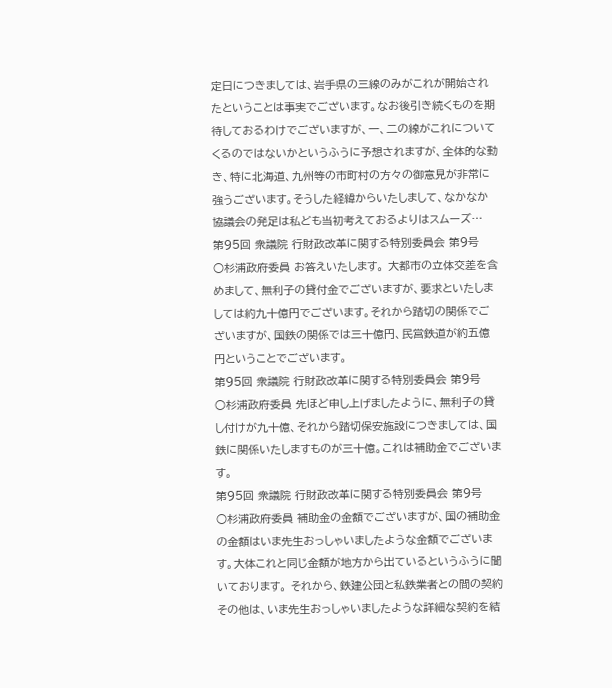定日につきましては、岩手県の三線のみがこれが開始されたということは事実でございます。なお後引き続くものを期待しておるわけでございますが、一、二の線がこれについてくるのではないかというふうに予想されますが、全体的な動き、特に北海道、九州等の市町村の方々の御意見が非常に強うございます。そうした経緯からいたしまして、なかなか協議会の発足は私ども当初考えておるよりはスムーズ…
第95回 衆議院 行財政改革に関する特別委員会 第9号
○杉浦政府委員 お答えいたします。 大都市の立体交差を含めまして、無利子の貸付金でございますが、要求といたしましては約九十億円でございます。それから踏切の関係でございますが、国鉄の関係では三十億円、民営鉄道が約五億円ということでございます。
第95回 衆議院 行財政改革に関する特別委員会 第9号
○杉浦政府委員 先ほど申し上げましたように、無利子の貸し付けが九十億、それから踏切保安施設につきましては、国鉄に関係いたしますものが三十億。これは補助金でございます。
第95回 衆議院 行財政改革に関する特別委員会 第9号
○杉浦政府委員 補助金の金額でございますが、国の補助金の金額はいま先生おっしゃいましたような金額でございます。大体これと同じ金額が地方から出ているというふうに聞いております。 それから、鉄建公団と私鉄業者との間の契約その他は、いま先生おっしゃいましたような詳細な契約を結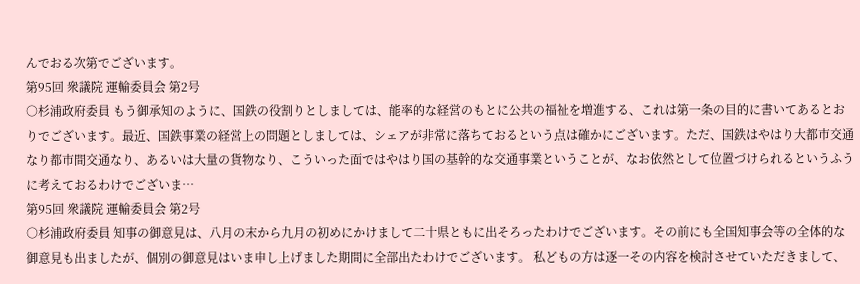んでおる次第でございます。
第95回 衆議院 運輸委員会 第2号
○杉浦政府委員 もう御承知のように、国鉄の役割りとしましては、能率的な経営のもとに公共の福祉を増進する、これは第一条の目的に書いてあるとおりでございます。最近、国鉄事業の経営上の問題としましては、シェアが非常に落ちておるという点は確かにございます。ただ、国鉄はやはり大都市交通なり都市間交通なり、あるいは大量の貨物なり、こういった面ではやはり国の基幹的な交通事業ということが、なお依然として位置づけられるというふうに考えておるわけでございま…
第95回 衆議院 運輸委員会 第2号
○杉浦政府委員 知事の御意見は、八月の末から九月の初めにかけまして二十県ともに出そろったわけでございます。その前にも全国知事会等の全体的な御意見も出ましたが、個別の御意見はいま申し上げました期間に全部出たわけでございます。 私どもの方は逐一その内容を検討させていただきまして、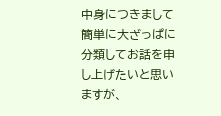中身につきまして簡単に大ざっぱに分類してお話を申し上げたいと思いますが、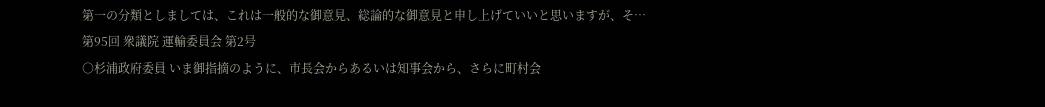第一の分類としましては、これは一般的な御意見、総論的な御意見と申し上げていいと思いますが、そ…
第95回 衆議院 運輸委員会 第2号
○杉浦政府委員 いま御指摘のように、市長会からあるいは知事会から、さらに町村会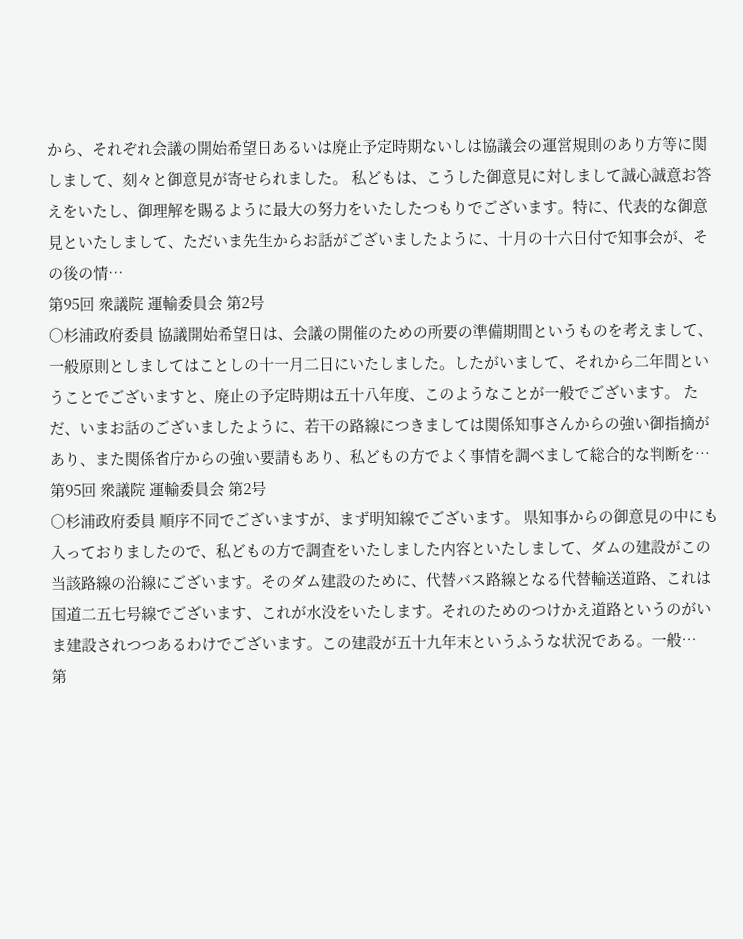から、それぞれ会議の開始希望日あるいは廃止予定時期ないしは協議会の運営規則のあり方等に関しまして、刻々と御意見が寄せられました。 私どもは、こうした御意見に対しまして誠心誠意お答えをいたし、御理解を賜るように最大の努力をいたしたつもりでございます。特に、代表的な御意見といたしまして、ただいま先生からお話がございましたように、十月の十六日付で知事会が、その後の情…
第95回 衆議院 運輸委員会 第2号
○杉浦政府委員 協議開始希望日は、会議の開催のための所要の準備期間というものを考えまして、一般原則としましてはことしの十一月二日にいたしました。したがいまして、それから二年間ということでございますと、廃止の予定時期は五十八年度、このようなことが一般でございます。 ただ、いまお話のございましたように、若干の路線につきましては関係知事さんからの強い御指摘があり、また関係省庁からの強い要請もあり、私どもの方でよく事情を調べまして総合的な判断を…
第95回 衆議院 運輸委員会 第2号
○杉浦政府委員 順序不同でございますが、まず明知線でございます。 県知事からの御意見の中にも入っておりましたので、私どもの方で調査をいたしました内容といたしまして、ダムの建設がこの当該路線の沿線にございます。そのダム建設のために、代替バス路線となる代替輸送道路、これは国道二五七号線でございます、これが水没をいたします。それのためのつけかえ道路というのがいま建設されつつあるわけでございます。この建設が五十九年末というふうな状況である。一般…
第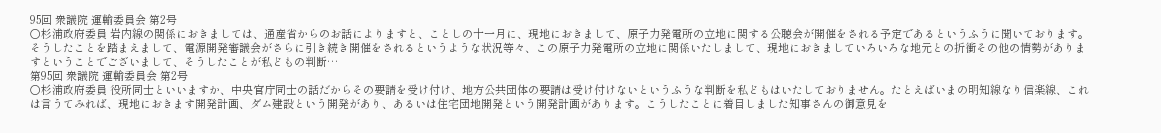95回 衆議院 運輸委員会 第2号
○杉浦政府委員 岩内線の関係におきましては、通産省からのお話によりますと、ことしの十一月に、現地におきまして、原子力発電所の立地に関する公聴会が開催をされる予定であるというふうに聞いております。そうしたことを踏まえまして、電源開発審議会がさらに引き続き開催をされるというような状況等々、この原子力発電所の立地に関係いたしまして、現地におきましていろいろな地元との折衝その他の情勢がありますということでございまして、そうしたことが私どもの判断…
第95回 衆議院 運輸委員会 第2号
○杉浦政府委員 役所同士といいますか、中央官庁同士の話だからその要請を受け付け、地方公共団体の要請は受け付けないというふうな判断を私どもはいたしておりません。たとえばいまの明知線なり信楽線、これは言うてみれば、現地におきます開発計画、ダム建設という開発があり、あるいは住宅団地開発という開発計画があります。こうしたことに着目しました知事さんの御意見を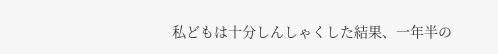私どもは十分しんしゃくした結果、一年半の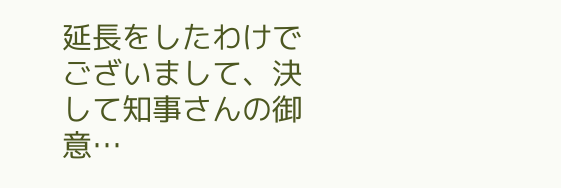延長をしたわけでございまして、決して知事さんの御意…